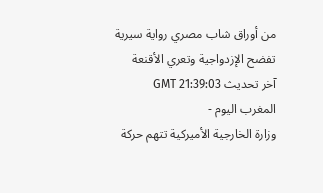من أوراق شاب مصري رواية سيرية تفضح الإزدواجية وتعري الأقنعة
آخر تحديث GMT 21:39:03
المغرب اليوم -
وزارة الخارجية الأميركية تتهم حركة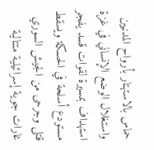حماس بالاستهتار بأرواح المدنيين واستغلال الوضع الإنساني في غزة استهداف بمسيرة لقوات قسد يفجر مستودع أسلحة في الحسكة ويسقط قتلى وجرحى من الجيش السوري غارات جوية إسرائيلية متتالية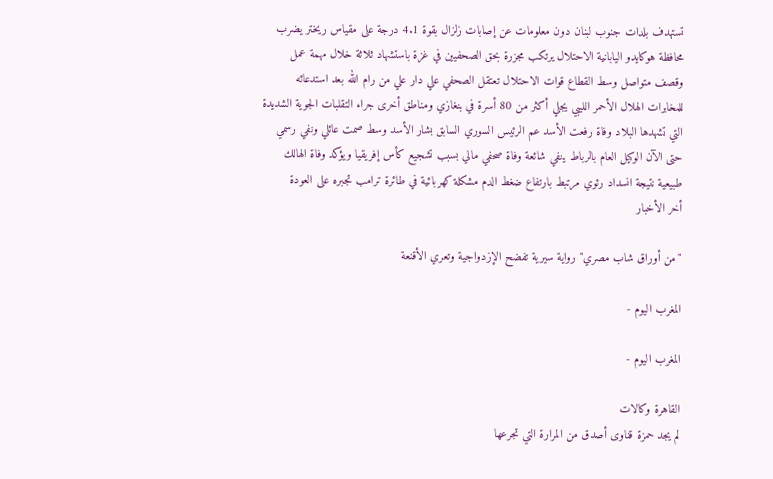تستهدف بلدات جنوب لبنان دون معلومات عن إصابات زلزال بقوة 4.1 درجة على مقياس ريختر يضرب محافظة هوكايدو اليابانية الاحتلال يرتكب مجزرة بحق الصحفيين في غزة باستشهاد ثلاثة خلال مهمة عمل وقصف متواصل وسط القطاع قوات الاحتلال تعتقل الصحفي علي دار علي من رام الله بعد استدعائه للمخابرات الهلال الأحمر الليبي يجلي أكثر من 80 أسرة في بنغازي ومناطق أخرى جراء التقلبات الجوية الشديدة التي تشهدها البلاد وفاة رفعت الأسد عم الرئيس السوري السابق بشار الأسد وسط صمت عائلي ونفي رسمي حتى الآن الوكيل العام بالرباط ينفي شائعة وفاة صحفي مالي بسبب تشجيع كأس إفريقيا ويؤكد وفاة الهالك طبيعية نتيجة انسداد رئوي مرتبط بارتفاع ضغط الدم مشكلة كهربائية في طائرة ترامب تجبره على العودة
أخر الأخبار

"من أوراق شاب مصري" رواية سيرية تفضح الإزدواجية وتعري الأقنعة

المغرب اليوم -

المغرب اليوم -

القاهرة وكالات
لم يجد حمزة قناوى أصدق من المرارة التي تجرعها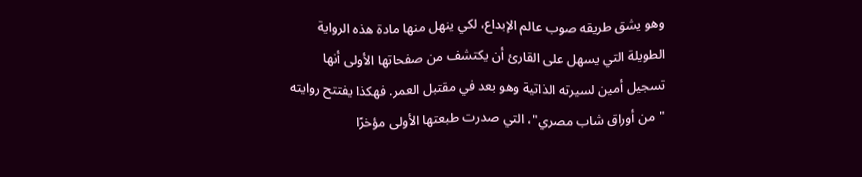وهو يشق طريقه صوب عالم الإبداع، لكي ينهل منها مادة هذه الرواية الطويلة التي يسهل على القارئ أن يكتشف من صفحاتها الأولى أنها تسجيل أمين لسيرته الذاتية وهو بعد في مقتبل العمر. فهكذا يفتتح روايته "من أوراق شاب مصري"، التي صدرت طبعتها الأولى مؤخرًا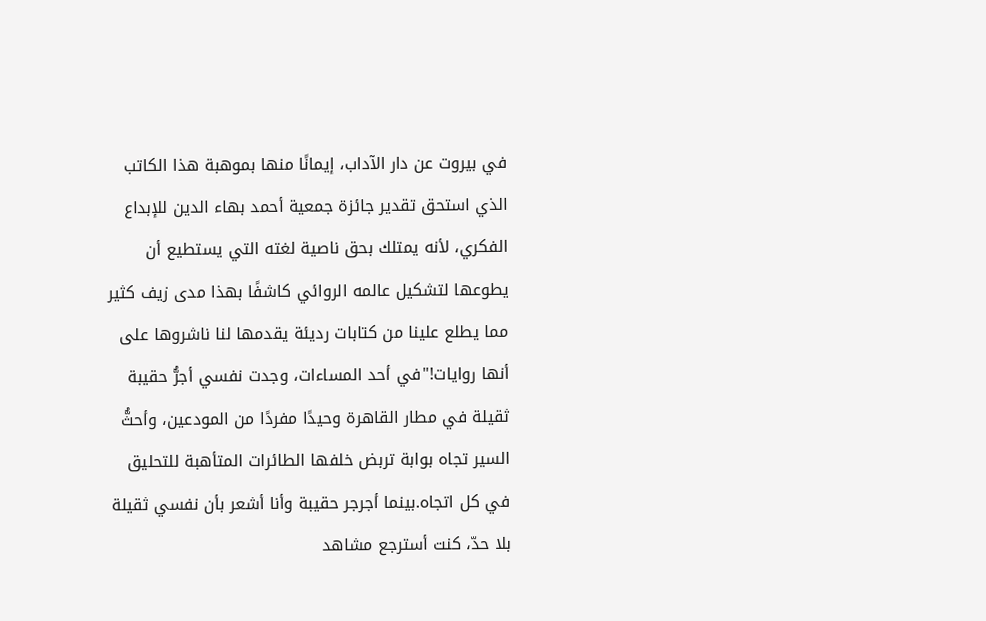في بيروت عن دار الآداب، إيمانًا منها بموهبة هذا الكاتب الذي استحق تقدير جائزة جمعية أحمد بهاء الدين للإبداع الفكري، لأنه يمتلك بحق ناصية لغته التي يستطيع أن يطوعها لتشكيل عالمه الروائي كاشفًا بهذا مدى زيف كثير مما يطلع علينا من كتابات رديئة يقدمها لنا ناشروها على أنها روايات!"في أحد المساءات، وجدت نفسي أجرُّ حقيبة ثقيلة في مطار القاهرة وحيدًا مفردًا من المودعين، وأحثُّ السير تجاه بوابة تربض خلفها الطائرات المتأهبة للتحليق في كل اتجاه.بينما أجرجر حقيبة وأنا أشعر بأن نفسي ثقيلة بلا حدّ، كنت أسترجع مشاهد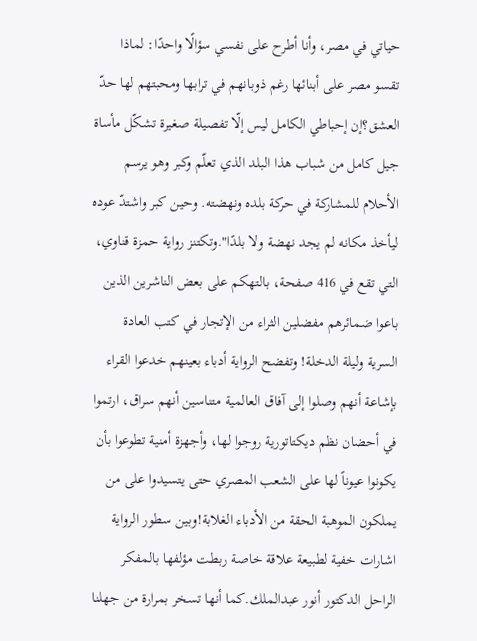حياتي في مصر، وأنا أطرح على نفسي سؤالًا واحدًا: لماذا تقسو مصر على أبنائها رغم ذوبانهم في ترابها ومحبتهم لها حدّ العشق؟إن إحباطي الكامل ليس إلّا تفصيلة صغيرة تشكّل مأساة جيل كامل من شباب هذا البلد الذي تعلّم وكبر وهو يرسم الأحلام للمشاركة في حركة بلده ونهضته. وحين كبر واشتدّ عوده ليأخذ مكانه لم يجد نهضة ولا بلدًا".وتكتنز رواية حمزة قناوي، التي تقع في 416 صفحة، بالتهكم على بعض الناشرين الذين باعوا ضمائرهم مفضلين الثراء من الإتجار في كتب العادة السرية وليلة الدخلة! وتفضح الرواية أدباء بعينهم خدعوا القراء بإشاعة أنهم وصلوا إلى آفاق العالمية متناسين أنهم سراق، ارتموا في أحضان نظم ديكتاتورية روجوا لها، وأجهزة أمنية تطوعوا بأن يكونوا عيوناً لها على الشعب المصري حتى يتسيدوا على من يملكون الموهبة الحقة من الأدباء الغلابة!وبين سطور الرواية اشارات خفية لطبيعة علاقة خاصة ربطت مؤلفها بالمفكر الراحل الدكتور أنور عبدالملك.كما أنها تسخر بمرارة من جهلنا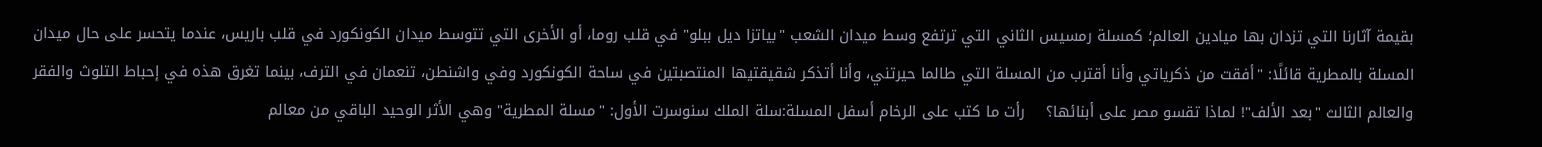بقيمة آثارنا التي تزدان بها ميادين العالم؛ كمسلة رمسيس الثاني التي ترتفع وسط ميدان الشعب "بياتزا ديل ببلو" في قلب روما، أو الأخرى التي تتوسط ميدان الكونكورد في قلب باريس، عندما يتحسر على حال ميدان المسلة بالمطرية قائلًا: "أفقت من ذكرياتي وأنا أقترب من المسلة التي طالما حيرتني، وأنا أتذكر شقيقتيها المنتصبتين في ساحة الكونكورد وفي واشنطن، تنعمان في الترف، بينما تغرق هذه في إحباط التلوث والفقر والعالم الثالث "بعد الألف"! لماذا تقسو مصر على أبنائها؟    رأت ما كتب على الرخام أسفل المسلة:سلة الملك سنوسرت الأول: "مسلة المطرية" وهي الأثر الوحيد الباقي من معالم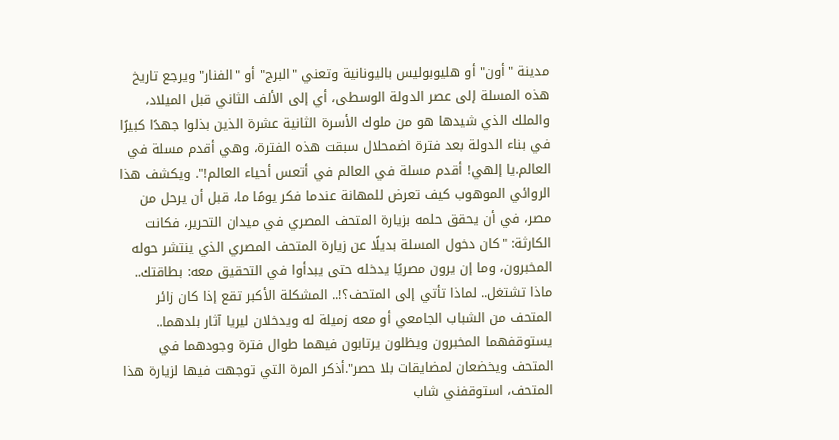مدينة "أون" أو هليوبوليس باليونانية وتعني "البرج" أو "الفنار" ويرجع تاريخ هذه المسلة إلى عصر الدولة الوسطى، أي إلى الألف الثاني قبل الميلاد، والملك الذي شيدها هو من ملوك الأسرة الثانية عشرة الذين بذلوا جهدًا كبيرًا في بناء الدولة بعد فترة اضمحلال سبقت هذه الفترة، وهي أقدم مسلة في العالم.يا إلهي! أقدم مسلة في العالم في أتعس أحياء العالم!". ويكشف هذا الروائي الموهوب كيف تعرض للمهانة عندما فكر يومًا ما، قبل أن يرحل من مصر، في أن يحقق حلمه بزيارة المتحف المصري في ميدان التحرير، فكانت الكارثة: "كان دخول المسلة بديلًا عن زيارة المتحف المصري الذي ينتشر حوله المخبرون، وما إن يرون مصريًا يدخله حتى يبدأوا في التحقيق معه: بطاقتك.. ماذا تشتغل.. لماذا تأتي إلى المتحف؟!.. المشكلة الأكبر تقع إذا كان زائر المتحف من الشباب الجامعي أو معه زميلة له ويدخلان ليريا آثار بلدهما.. يستوقفهما المخبرون ويظلون يرتابون فيهما طوال فترة وجودهما في المتحف ويخضعان لمضايقات بلا حصر".أذكر المرة التي توجهت فيها لزيارة هذا المتحف، استوقفني شاب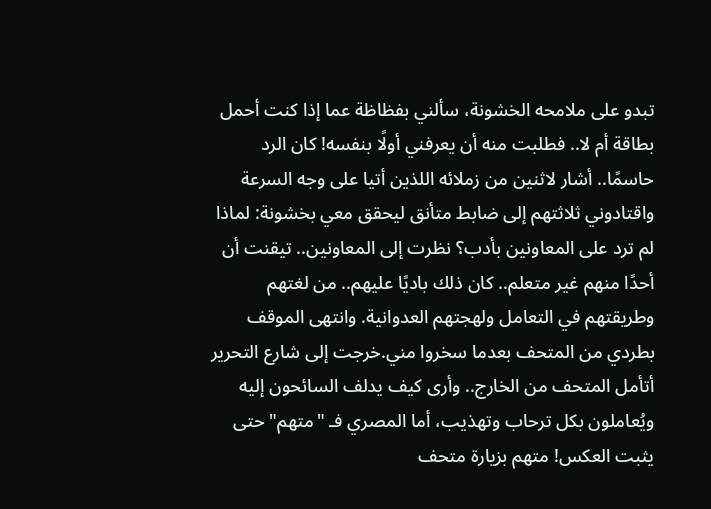تبدو على ملامحه الخشونة، سألني بفظاظة عما إذا كنت أحمل بطاقة أم لا.. فطلبت منه أن يعرفني أولًا بنفسه! كان الرد حاسمًا.. أشار لاثنين من زملائه اللذين أتيا على وجه السرعة واقتادوني ثلاثتهم إلى ضابط متأنق ليحقق معي بخشونة: لماذا لم ترد على المعاونين بأدب؟ نظرت إلى المعاونين.. تيقنت أن أحدًا منهم غير متعلم.. كان ذلك باديًا عليهم.. من لغتهم وطريقتهم في التعامل ولهجتهم العدوانية. وانتهى الموقف بطردي من المتحف بعدما سخروا مني.خرجت إلى شارع التحرير أتأمل المتحف من الخارج.. وأرى كيف يدلف السائحون إليه ويُعاملون بكل ترحاب وتهذيب، أما المصري فـ "متهم" حتى يثبت العكس! متهم بزيارة متحف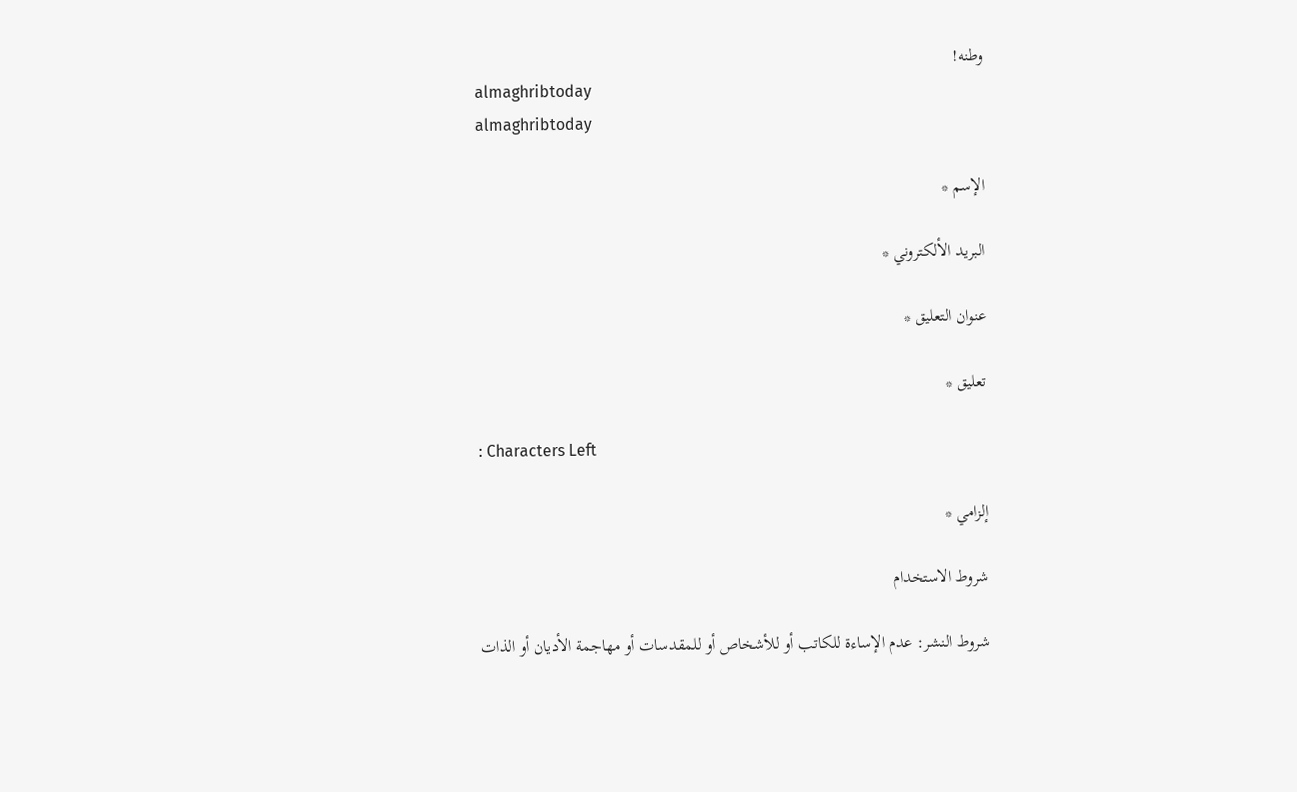وطنه!
almaghribtoday
almaghribtoday

الإسم *

البريد الألكتروني *

عنوان التعليق *

تعليق *

: Characters Left

إلزامي *

شروط الاستخدام

شروط النشر: عدم الإساءة للكاتب أو للأشخاص أو للمقدسات أو مهاجمة الأديان أو الذات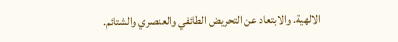الالهية. والابتعاد عن التحريض الطائفي والعنصري والشتائم.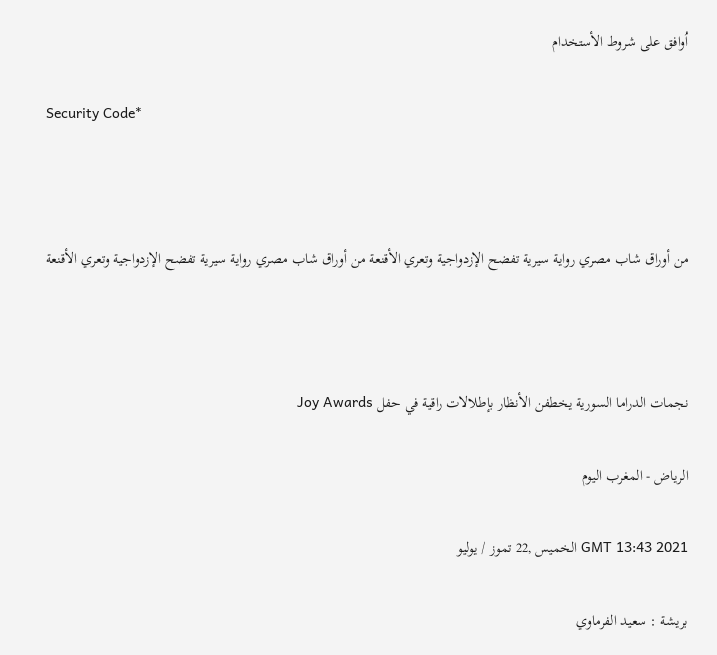اُوافق على شروط الأستخدام

Security Code*



من أوراق شاب مصري رواية سيرية تفضح الإزدواجية وتعري الأقنعة من أوراق شاب مصري رواية سيرية تفضح الإزدواجية وتعري الأقنعة



نجمات الدراما السورية يخطفن الأنظار بإطلالات راقية في حفل Joy Awards

الرياض - المغرب اليوم

GMT 13:43 2021 الخميس ,22 تموز / يوليو

بريشة : سعيد الفرماوي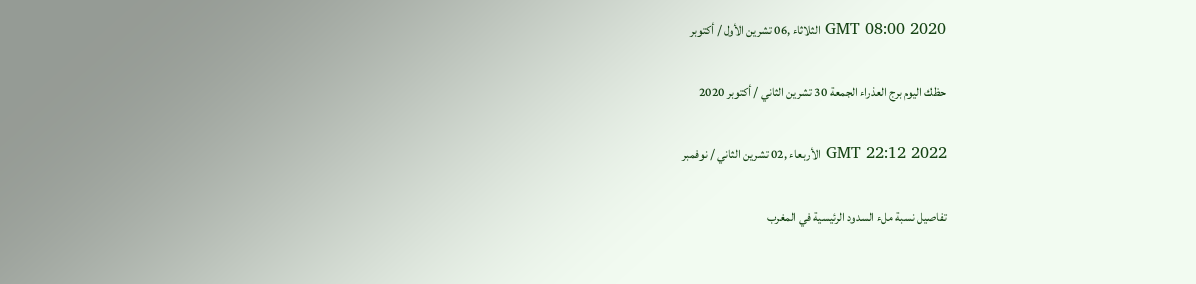GMT 08:00 2020 الثلاثاء ,06 تشرين الأول / أكتوبر

حظك اليوم برج العذراء الجمعة 30 تشرين الثاني / أكتوبر 2020

GMT 22:12 2022 الأربعاء ,02 تشرين الثاني / نوفمبر

تفاصيل نسبة ملء السدود الرئيسية في المغرب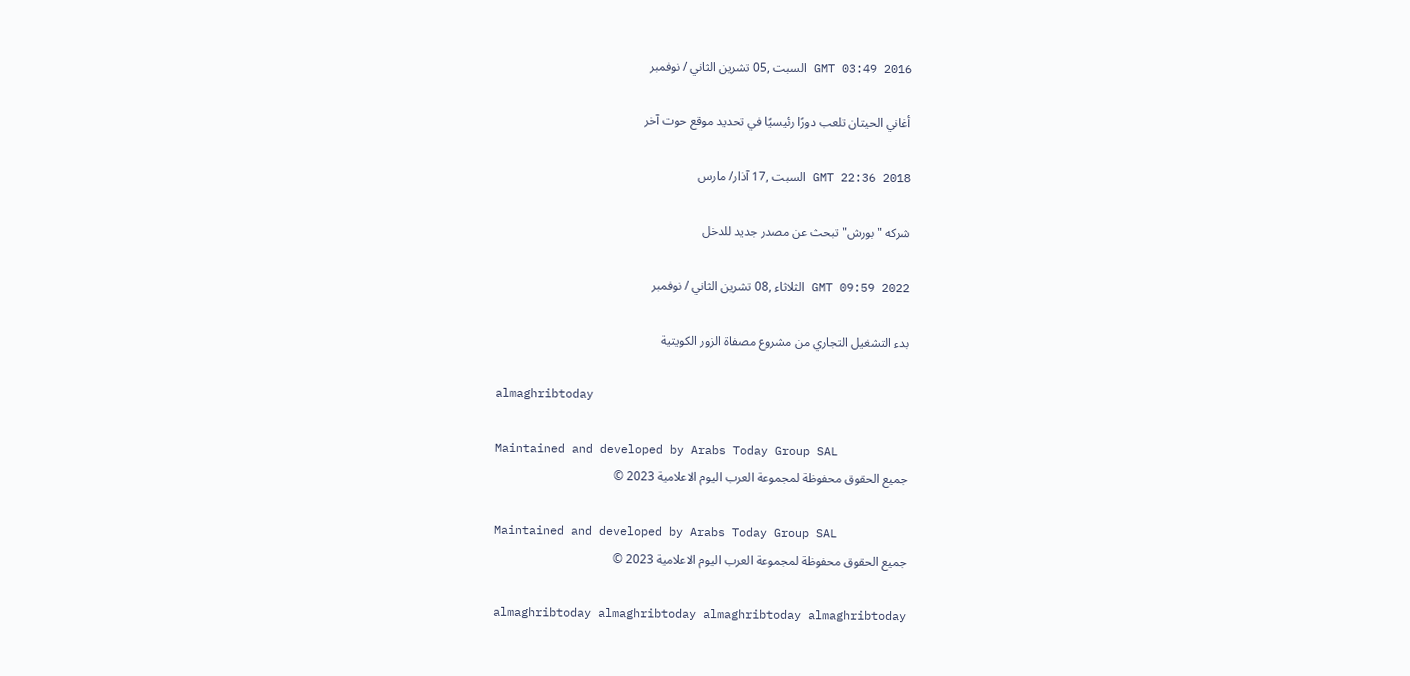GMT 03:49 2016 السبت ,05 تشرين الثاني / نوفمبر

أغاني الحيتان تلعب دورًا رئيسيًا في تحديد موقع حوت آخر

GMT 22:36 2018 السبت ,17 آذار/ مارس

شركه "بورش" تبحث عن مصدر جديد للدخل

GMT 09:59 2022 الثلاثاء ,08 تشرين الثاني / نوفمبر

بدء التشغيل التجاري من مشروع مصفاة الزور الكويتية

almaghribtoday

Maintained and developed by Arabs Today Group SAL
جميع الحقوق محفوظة لمجموعة العرب اليوم الاعلامية 2023 ©

Maintained and developed by Arabs Today Group SAL
جميع الحقوق محفوظة لمجموعة العرب اليوم الاعلامية 2023 ©

almaghribtoday almaghribtoday almaghribtoday almaghribtoday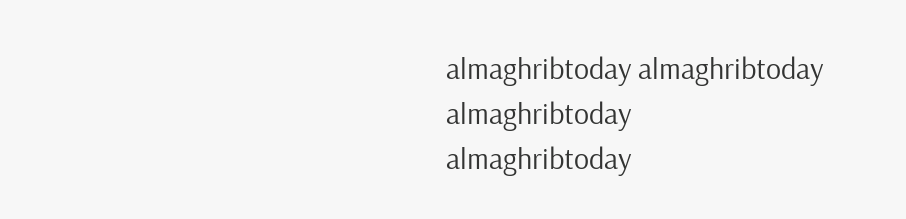almaghribtoday almaghribtoday almaghribtoday
almaghribtoday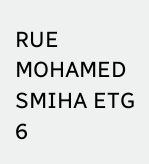RUE MOHAMED SMIHA ETG 6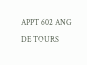APPT 602 ANG DE TOURS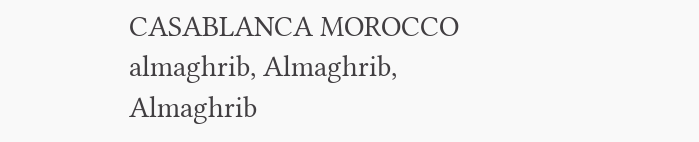CASABLANCA MOROCCO
almaghrib, Almaghrib, Almaghrib